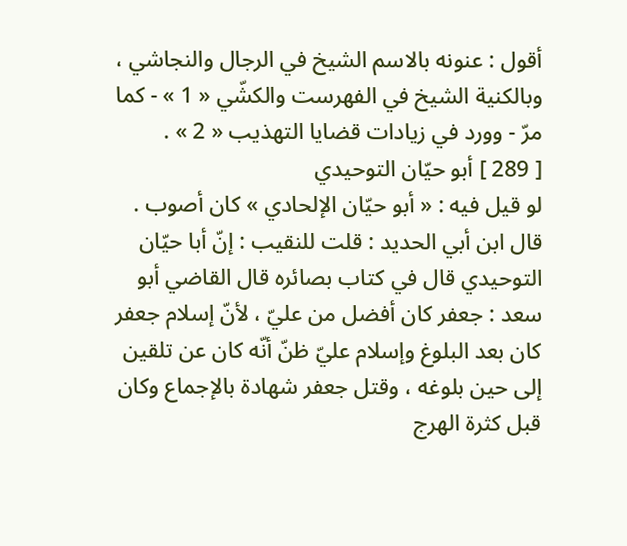أقول : عنونه بالاسم الشيخ في الرجال والنجاشي ، وبالكنية الشيخ في الفهرست والكشّي « 1 » - كما مرّ - وورد في زيادات قضايا التهذيب « 2 » .
[ 289 ] أبو حيّان التوحيدي
لو قيل فيه : « أبو حيّان الإلحادي » كان أصوب .
قال ابن أبي الحديد : قلت للنقيب : إنّ أبا حيّان التوحيدي قال في كتاب بصائره قال القاضي أبو سعد : جعفر كان أفضل من عليّ ، لأنّ إسلام جعفر كان بعد البلوغ وإسلام عليّ ظنّ أنّه كان عن تلقين إلى حين بلوغه ، وقتل جعفر شهادة بالإجماع وكان قبل كثرة الهرج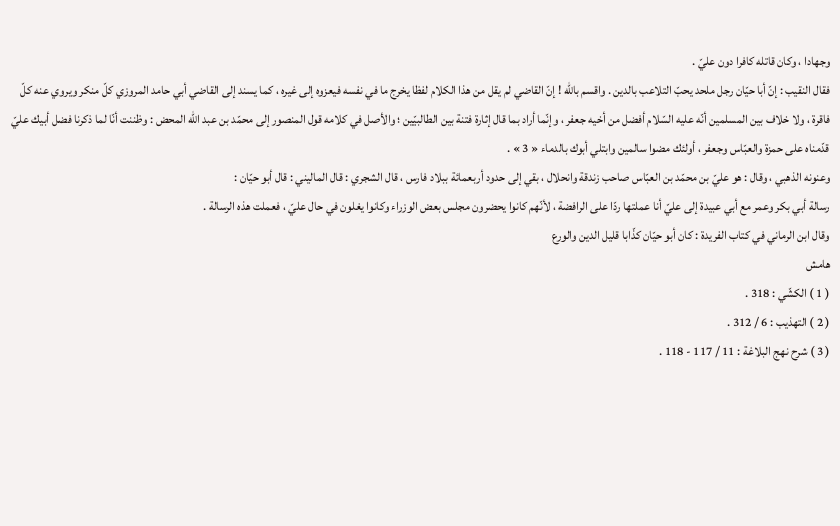وجهادا ، وكان قاتله كافرا دون عليّ .
فقال النقيب : إنّ أبا حيّان رجل ملحد يحبّ التلاعب بالدين . واقسم باللّه ! إنّ القاضي لم يقل من هذا الكلام لفظا يخرج ما في نفسه فيعزوه إلى غيره ، كما يسند إلى القاضي أبي حامد المروزي كلّ منكر ويروي عنه كلّ فاقرة ، ولا خلاف بين المسلمين أنّه عليه السّلام أفضل من أخيه جعفر ، وإنّما أراد بما قال إثارة فتنة بين الطالبيّين ؛ والأصل في كلامه قول المنصور إلى محمّد بن عبد اللّه المحض : وظننت أنّا لما ذكرنا فضل أبيك عليّ قدّمناه على حمزة والعبّاس وجعفر ، أولئك مضوا سالمين وابتلي أبوك بالدماء « 3 » .
وعنونه الذهبي ، وقال : هو عليّ بن محمّد بن العبّاس صاحب زندقة وانحلال ، بقي إلى حدود أربعمائة ببلاد فارس ، قال الشجري : قال الماليني : قال أبو حيّان :
رسالة أبي بكر وعمر مع أبي عبيدة إلى عليّ أنا عملتها ردّا على الرافضة ، لأنّهم كانوا يحضرون مجلس بعض الوزراء وكانوا يغلون في حال عليّ ، فعملت هذه الرسالة .
وقال ابن الرماني في كتاب الفريدة : كان أبو حيّان كذّابا قليل الدين والورع
هامش
( 1 ) الكشّي : 318 .
( 2 ) التهذيب : 6 / 312 .
( 3 ) شرح نهج البلاغة : 11 / 117 - 118 .